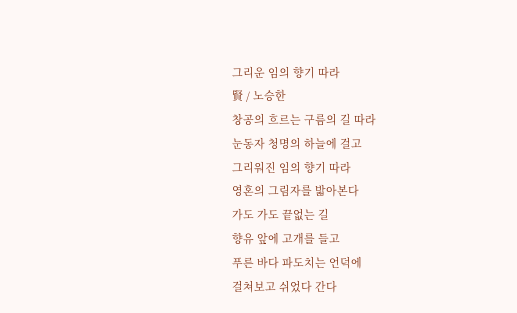그리운 임의 향기 따라
賢 / 노승한
창공의 흐르는 구름의 길 따라
눈동자 청명의 하늘에 걸고
그리워진 임의 향기 따라
영혼의 그림자를 밟아본다
가도 가도 끝없는 길
향유 앞에 고개를 들고
푸른 바다 파도치는 언덕에
걸쳐보고 쉬었다 간다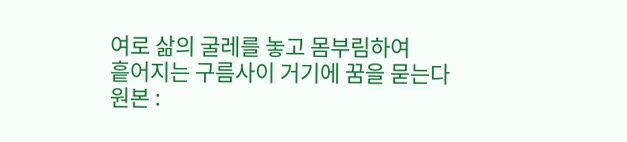여로 삶의 굴레를 놓고 몸부림하여
흩어지는 구름사이 거기에 꿈을 묻는다
원본 :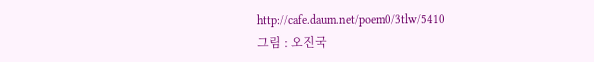http://cafe.daum.net/poem0/3tlw/5410
그림 : 오진국